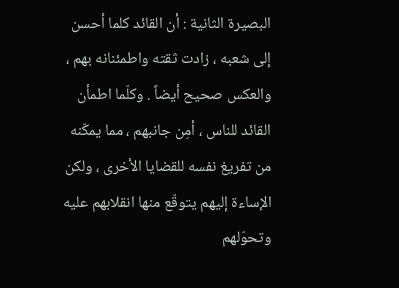البصيرة الثانية : أن القائد كلما أحسن إلى شعبه ، زادت ثقته واطمئنانه بهم ، والعكس صحيح أيضاً . وكلّما اطمأن القائد للناس ، أمِن جانبهم ، مما يمكّنه من تفريغ نفسه للقضايا الأخرى ، ولكن الإساءة إليهم يتوقّع منها انقلابهم عليه وتحوّلهم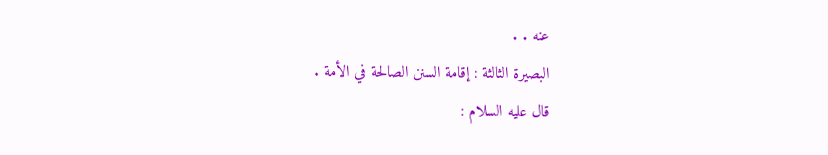عنه . .
البصيرة الثالثة : إقامة السنن الصالحة في الأمة .
قال عليه السلام :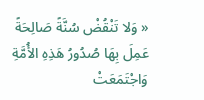« وَلا تَنْقُضْ سُنَّةً صَالِحَةً عَمِلَ بِهَا صُدُورُ هَذِهِ الأُمَّةِ وَاجْتَمَعَتْ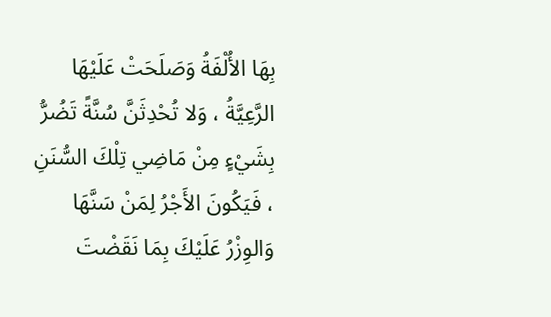بِهَا الأُلْفَةُ وَصَلَحَتْ عَلَيْهَا الرَّعِيَّةُ ، وَلا تُحْدِثَنَّ سُنَّةً تَضُرُّ بِشَيْءٍ مِنْ مَاضِي تِلْكَ السُّنَنِ ، فَيَكُونَ الأَجْرُ لِمَنْ سَنَّهَا وَالوِزْرُ عَلَيْكَ بِمَا نَقَضْتَ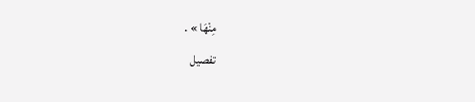مِنْهَا » .
تفصيل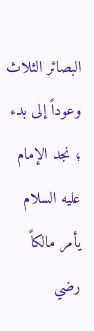البصائر الثلاث
وعوداً إلى بدء ؛ نجد الإمام عليه السلام يأمر مالكاً رضي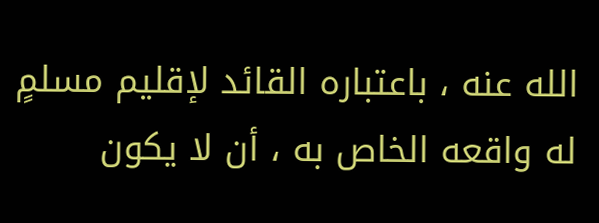الله عنه ، باعتباره القائد لإقليم مسلمٍ له واقعه الخاص به ، أن لا يكون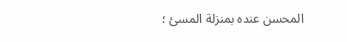المحسن عنده بمنزلة المسئ ؛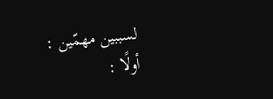لسببين مهمّين :
أولًا :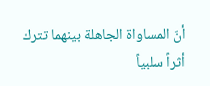أنّ المساواة الجاهلة بينهما تترك أثراً سلبياً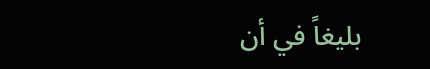بليغاً في أن